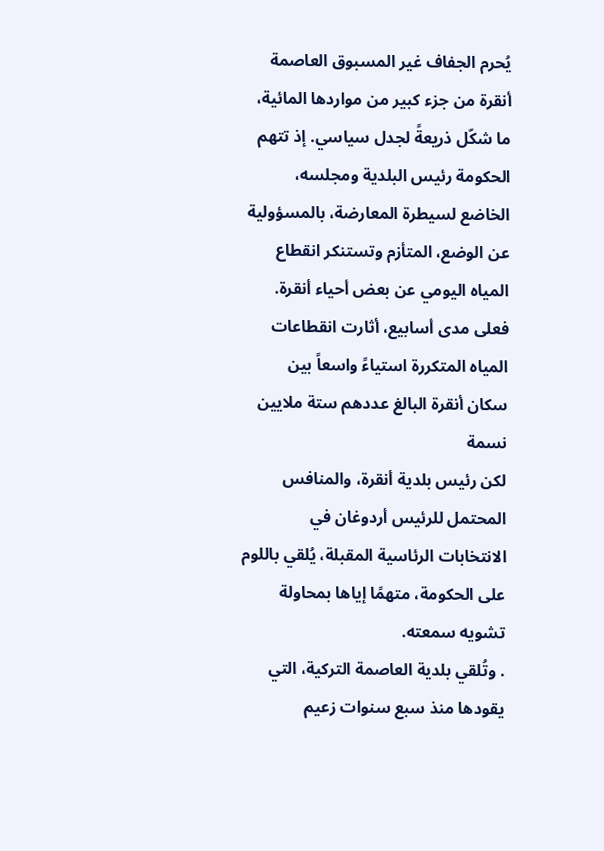يُحرم الجفاف غير المسبوق العاصمة أنقرة من جزء كبير من مواردها المائية، ما شكّل ذريعةً لجدل سياسي. إذ تتهم الحكومة رئيس البلدية ومجلسه، الخاضع لسيطرة المعارضة، بالمسؤولية عن الوضع، المتأزم وتستنكر انقطاع المياه اليومي عن بعض أحياء أنقرة.
فعلى مدى أسابيع، أثارت انقطاعات المياه المتكررة استياءً واسعاً بين سكان أنقرة البالغ عددهم ستة ملايين نسمة
لكن رئيس بلدية أنقرة، والمنافس المحتمل للرئيس أردوغان في الانتخابات الرئاسية المقبلة، يُلقي باللوم على الحكومة، متهمًا إياها بمحاولة تشويه سمعته.
. وتُلقي بلدية العاصمة التركية، التي يقودها منذ سبع سنوات زعيم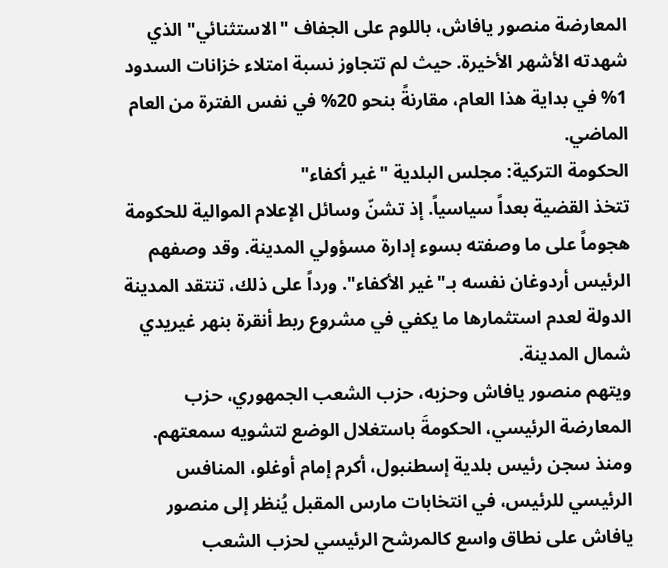المعارضة منصور يافاش، باللوم على الجفاف "الاستثنائي" الذي شهدته الأشهر الأخيرة. حيث لم تتجاوز نسبة امتلاء خزانات السدود 1% في بداية هذا العام، مقارنةً بنحو 20% في نفس الفترة من العام الماضي.
الحكومة التركية: مجلس البلدية "غير أكفاء"
تتخذ القضية بعداً سياسياً. إذ تشنّ وسائل الإعلام الموالية للحكومة هجوماً على ما وصفته بسوء إدارة مسؤولي المدينة. وقد وصفهم الرئيس أردوغان نفسه بـ"غير الأكفاء". ورداً على ذلك، تنتقد المدينة الدولة لعدم استثمارها ما يكفي في مشروع ربط أنقرة بنهر غيريدي شمال المدينة.
ويتهم منصور يافاش وحزبه، حزب الشعب الجمهوري، حزب المعارضة الرئيسي، الحكومةَ باستغلال الوضع لتشويه سمعتهم.
ومنذ سجن رئيس بلدية إسطنبول، أكرم إمام أوغلو، المنافس الرئيسي للرئيس، في انتخابات مارس المقبل يُنظر إلى منصور يافاش على نطاق واسع كالمرشح الرئيسي لحزب الشعب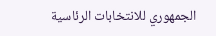الجمهوري للانتخابات الرئاسية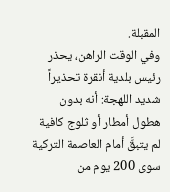المقبلة.
وفي الوقت الراهن، يحذر رئيس بلدية أنقرة تحذيراً شديد اللهجة: أنه بدون هطول أمطار أو ثلوج كافية لم يتبقَّ أمام العاصمة التركية سوى 200 يوم من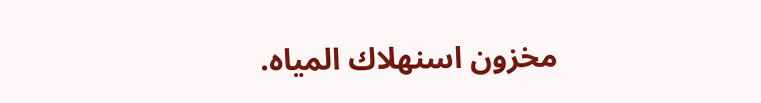مخزون اسنهلاك المياه.